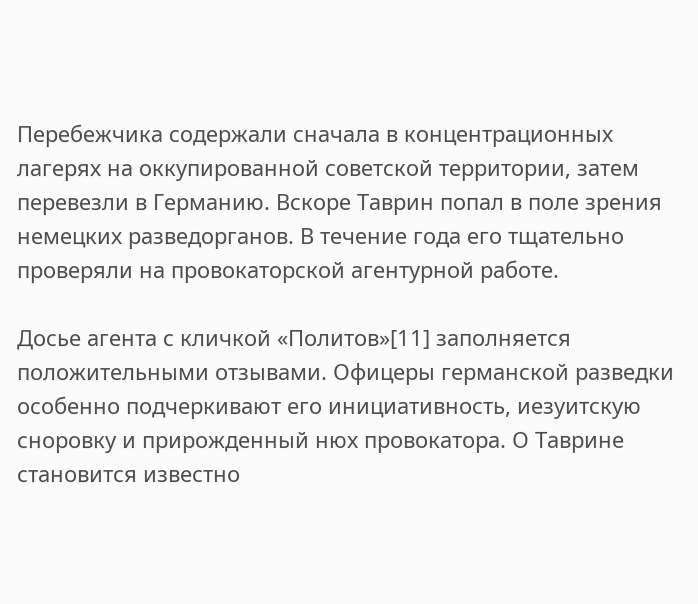Перебежчика содержали сначала в концентрационных лагерях на оккупированной советской территории, затем перевезли в Германию. Вскоре Таврин попал в поле зрения немецких разведорганов. В течение года его тщательно проверяли на провокаторской агентурной работе.

Досье агента с кличкой «Политов»[11] заполняется положительными отзывами. Офицеры германской разведки особенно подчеркивают его инициативность, иезуитскую сноровку и прирожденный нюх провокатора. О Таврине становится известно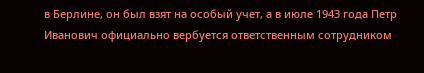в Берлине, он был взят на особый учет, а в июле 1943 года Петр Иванович официально вербуется ответственным сотрудником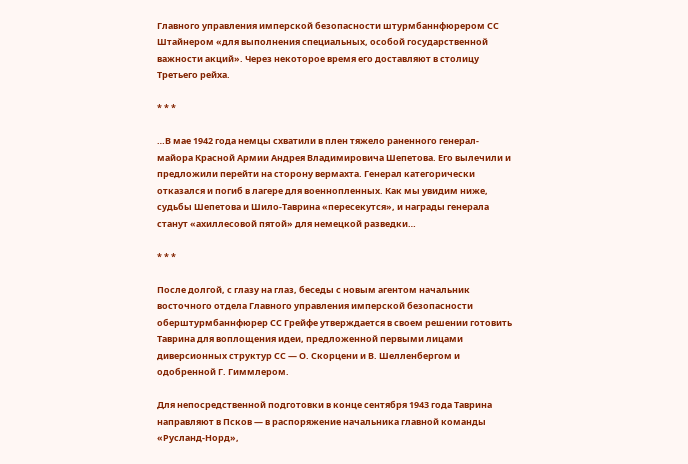Главного управления имперской безопасности штурмбаннфюрером СС Штайнером «для выполнения специальных, особой государственной важности акций». Через некоторое время его доставляют в столицу Третьего рейха.

* * *

…В мае 1942 года немцы схватили в плен тяжело раненного генерал-майора Красной Армии Андрея Владимировича Шепетова. Его вылечили и предложили перейти на сторону вермахта. Генерал категорически отказался и погиб в лагере для военнопленных. Как мы увидим ниже, судьбы Шепетова и Шило-Таврина «пересекутся», и награды генерала станут «ахиллесовой пятой» для немецкой разведки…

* * *

После долгой, с глазу на глаз, беседы с новым агентом начальник восточного отдела Главного управления имперской безопасности оберштурмбаннфюрер СС Грейфе утверждается в своем решении готовить Таврина для воплощения идеи, предложенной первыми лицами диверсионных структур СС — О. Скорцени и В. Шелленбергом и одобренной Г. Гиммлером.

Для непосредственной подготовки в конце сентября 1943 года Таврина направляют в Псков — в распоряжение начальника главной команды «Русланд-Норд»,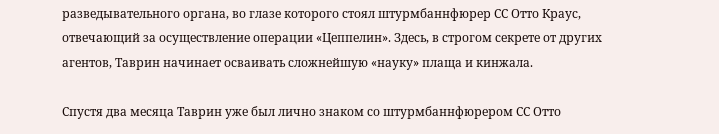разведывательного органа, во глазе которого стоял штурмбаннфюрер СС Отто Краус, отвечающий за осуществление операции «Цеппелин». Здесь, в строгом секрете от других агентов, Таврин начинает осваивать сложнейшую «науку» плаща и кинжала.

Спустя два месяца Таврин уже был лично знаком со штурмбаннфюрером СС Отто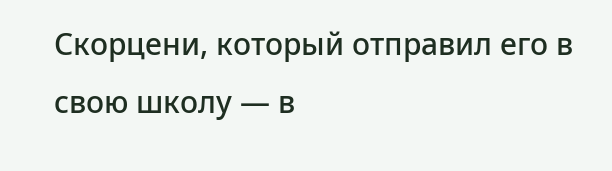Скорцени, который отправил его в свою школу — в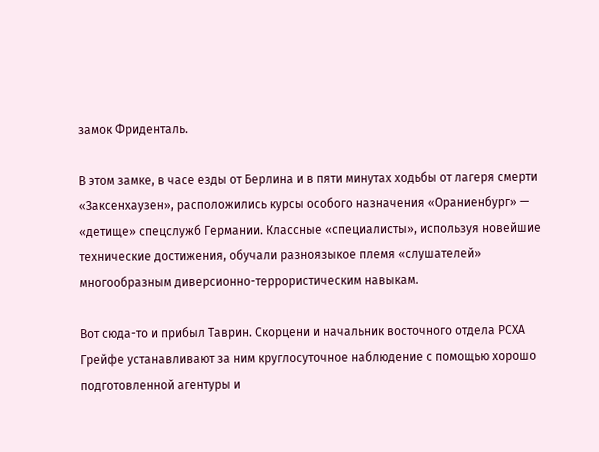замок Фриденталь.

В этом замке, в часе езды от Берлина и в пяти минутах ходьбы от лагеря смерти «Заксенхаузен», расположились курсы особого назначения «Ораниенбург» — «детище» спецслужб Германии. Классные «специалисты», используя новейшие технические достижения, обучали разноязыкое племя «слушателей» многообразным диверсионно-террористическим навыкам.

Вот сюда-то и прибыл Таврин. Скорцени и начальник восточного отдела РСХА Грейфе устанавливают за ним круглосуточное наблюдение с помощью хорошо подготовленной агентуры и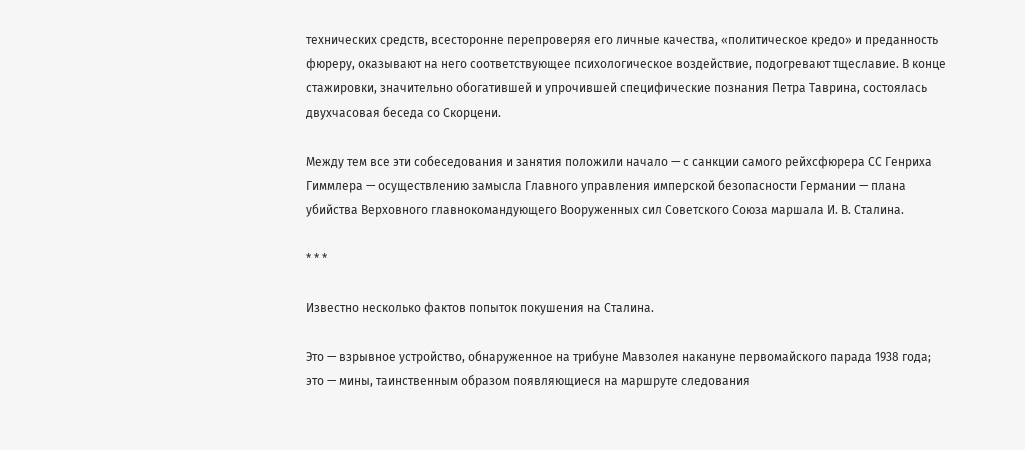технических средств, всесторонне перепроверяя его личные качества, «политическое кредо» и преданность фюреру, оказывают на него соответствующее психологическое воздействие, подогревают тщеславие. В конце стажировки, значительно обогатившей и упрочившей специфические познания Петра Таврина, состоялась двухчасовая беседа со Скорцени.

Между тем все эти собеседования и занятия положили начало — с санкции самого рейхсфюрера СС Генриха Гиммлера — осуществлению замысла Главного управления имперской безопасности Германии — плана убийства Верховного главнокомандующего Вооруженных сил Советского Союза маршала И. В. Сталина.

* * *

Известно несколько фактов попыток покушения на Сталина.

Это — взрывное устройство, обнаруженное на трибуне Мавзолея накануне первомайского парада 1938 года; это — мины, таинственным образом появляющиеся на маршруте следования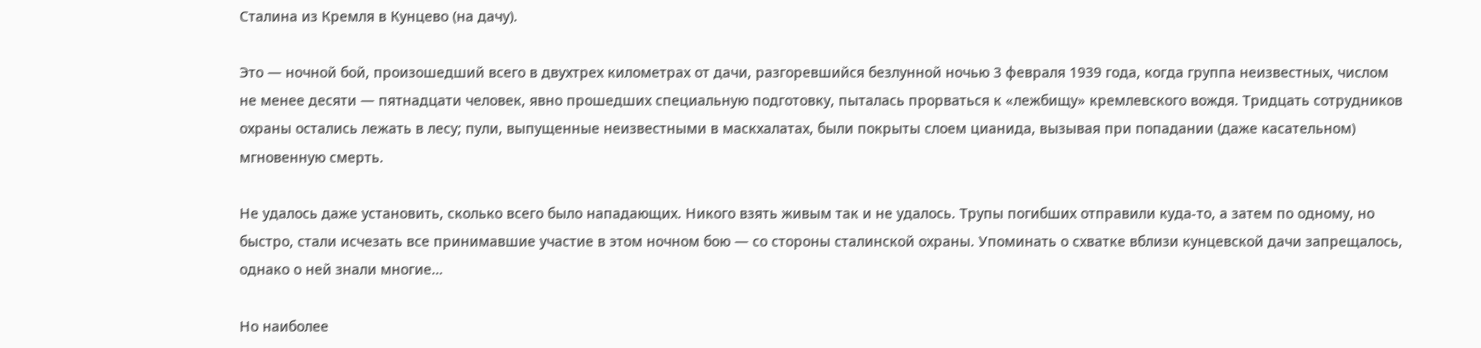Сталина из Кремля в Кунцево (на дачу).

Это — ночной бой, произошедший всего в двухтрех километрах от дачи, разгоревшийся безлунной ночью 3 февраля 1939 года, когда группа неизвестных, числом не менее десяти — пятнадцати человек, явно прошедших специальную подготовку, пыталась прорваться к «лежбищу» кремлевского вождя. Тридцать сотрудников охраны остались лежать в лесу; пули, выпущенные неизвестными в маскхалатах, были покрыты слоем цианида, вызывая при попадании (даже касательном) мгновенную смерть.

Не удалось даже установить, сколько всего было нападающих. Никого взять живым так и не удалось. Трупы погибших отправили куда-то, а затем по одному, но быстро, стали исчезать все принимавшие участие в этом ночном бою — со стороны сталинской охраны. Упоминать о схватке вблизи кунцевской дачи запрещалось, однако о ней знали многие…

Но наиболее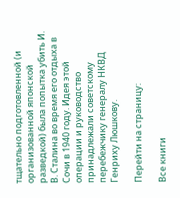тщательно подготовленной (и организованной японской разведкой) была попытка убить И. В. Сталина во время его отдыха в Сочи в 1940 году. Идея этой операции и руководство принадлежали советскому перебежчику генералу НКВД Генриху Люшкову.

Перейти на страницу:

Все книги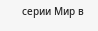серии Мир в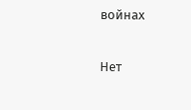войнах

Нет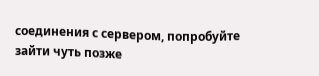соединения с сервером, попробуйте зайти чуть позже